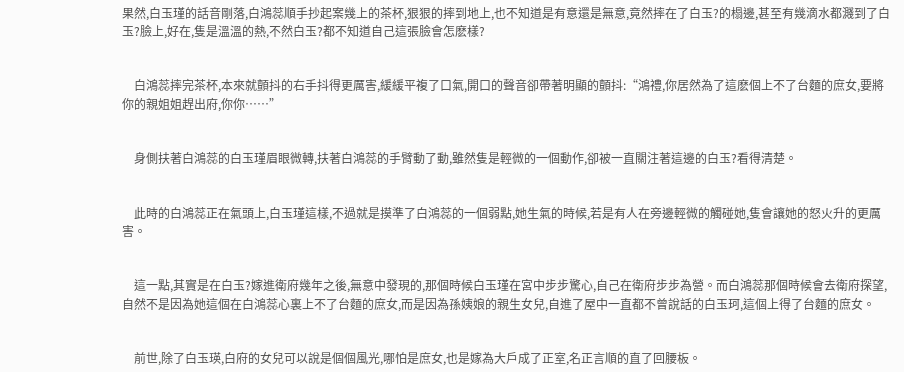果然,白玉瑾的話音剛落,白鴻蕊順手抄起案幾上的茶杯,狠狠的摔到地上,也不知道是有意還是無意,竟然摔在了白玉?的榻邊,甚至有幾滴水都濺到了白玉?臉上,好在,隻是溫溫的熱,不然白玉?都不知道自己這張臉會怎麽樣?


    白鴻蕊摔完茶杯,本來就顫抖的右手抖得更厲害,緩緩平複了口氣,開口的聲音卻帶著明顯的顫抖:“鴻禮,你居然為了這麽個上不了台麵的庶女,要將你的親姐姐趕出府,你你……”


    身側扶著白鴻蕊的白玉瑾眉眼微轉,扶著白鴻蕊的手臂動了動,雖然隻是輕微的一個動作,卻被一直關注著這邊的白玉?看得清楚。


    此時的白鴻蕊正在氣頭上,白玉瑾這樣,不過就是摸準了白鴻蕊的一個弱點,她生氣的時候,若是有人在旁邊輕微的觸碰她,隻會讓她的怒火升的更厲害。


    這一點,其實是在白玉?嫁進衛府幾年之後,無意中發現的,那個時候白玉瑾在宮中步步驚心,自己在衛府步步為營。而白鴻蕊那個時候會去衛府探望,自然不是因為她這個在白鴻蕊心裏上不了台麵的庶女,而是因為孫姨娘的親生女兒,自進了屋中一直都不曾說話的白玉珂,這個上得了台麵的庶女。


    前世,除了白玉瑛,白府的女兒可以說是個個風光,哪怕是庶女,也是嫁為大戶成了正室,名正言順的直了回腰板。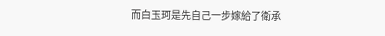而白玉珂是先自己一步嫁給了衛承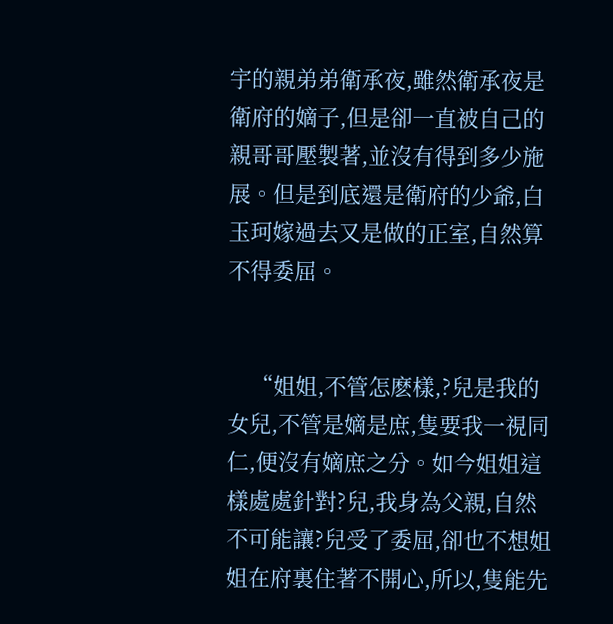宇的親弟弟衛承夜,雖然衛承夜是衛府的嫡子,但是卻一直被自己的親哥哥壓製著,並沒有得到多少施展。但是到底還是衛府的少爺,白玉珂嫁過去又是做的正室,自然算不得委屈。


    “姐姐,不管怎麽樣,?兒是我的女兒,不管是嫡是庶,隻要我一視同仁,便沒有嫡庶之分。如今姐姐這樣處處針對?兒,我身為父親,自然不可能讓?兒受了委屈,卻也不想姐姐在府裏住著不開心,所以,隻能先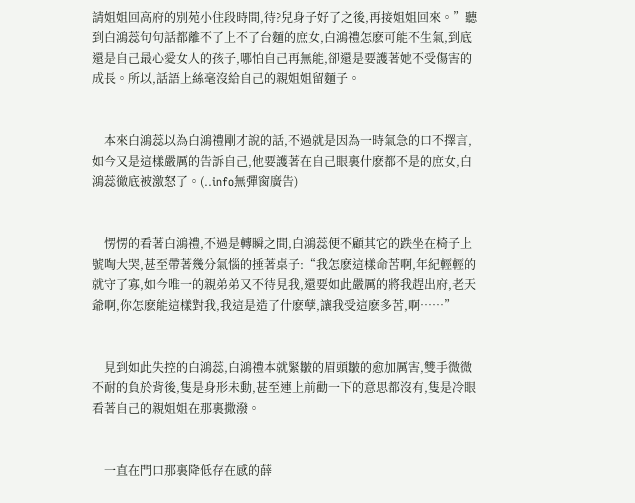請姐姐回高府的別苑小住段時間,待?兒身子好了之後,再接姐姐回來。”聽到白鴻蕊句句話都離不了上不了台麵的庶女,白鴻禮怎麽可能不生氣,到底還是自己最心愛女人的孩子,哪怕自己再無能,卻還是要護著她不受傷害的成長。所以,話語上絲毫沒給自己的親姐姐留麵子。


    本來白鴻蕊以為白鴻禮剛才說的話,不過就是因為一時氣急的口不擇言,如今又是這樣嚴厲的告訴自己,他要護著在自己眼裏什麽都不是的庶女,白鴻蕊徹底被激怒了。(..info無彈窗廣告)


    愣愣的看著白鴻禮,不過是轉瞬之間,白鴻蕊便不顧其它的跌坐在椅子上號啕大哭,甚至帶著幾分氣惱的捶著桌子:“我怎麽這樣命苦啊,年紀輕輕的就守了寡,如今唯一的親弟弟又不待見我,還要如此嚴厲的將我趕出府,老天爺啊,你怎麽能這樣對我,我這是造了什麽孽,讓我受這麽多苦,啊……”


    見到如此失控的白鴻蕊,白鴻禮本就緊皺的眉頭皺的愈加厲害,雙手微微不耐的負於背後,隻是身形未動,甚至連上前勸一下的意思都沒有,隻是冷眼看著自己的親姐姐在那裏撒潑。


    一直在門口那裏降低存在感的薛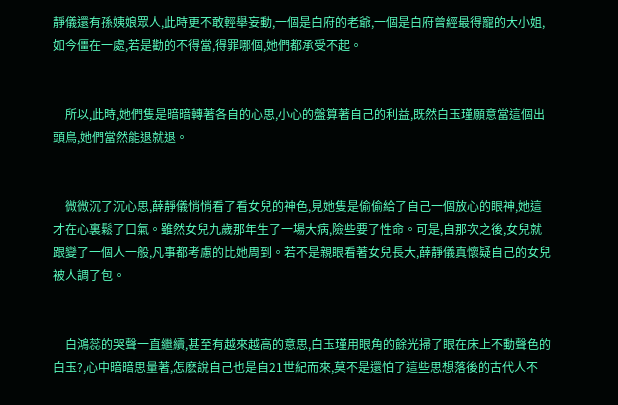靜儀還有孫姨娘眾人,此時更不敢輕舉妄動,一個是白府的老爺,一個是白府曾經最得寵的大小姐,如今僵在一處,若是勸的不得當,得罪哪個,她們都承受不起。


    所以,此時,她們隻是暗暗轉著各自的心思,小心的盤算著自己的利益,既然白玉瑾願意當這個出頭鳥,她們當然能退就退。


    微微沉了沉心思,薛靜儀悄悄看了看女兒的神色,見她隻是偷偷給了自己一個放心的眼神,她這才在心裏鬆了口氣。雖然女兒九歲那年生了一場大病,險些要了性命。可是,自那次之後,女兒就跟變了一個人一般,凡事都考慮的比她周到。若不是親眼看著女兒長大,薛靜儀真懷疑自己的女兒被人調了包。


    白鴻蕊的哭聲一直繼續,甚至有越來越高的意思,白玉瑾用眼角的餘光掃了眼在床上不動聲色的白玉?,心中暗暗思量著,怎麽說自己也是自21世紀而來,莫不是還怕了這些思想落後的古代人不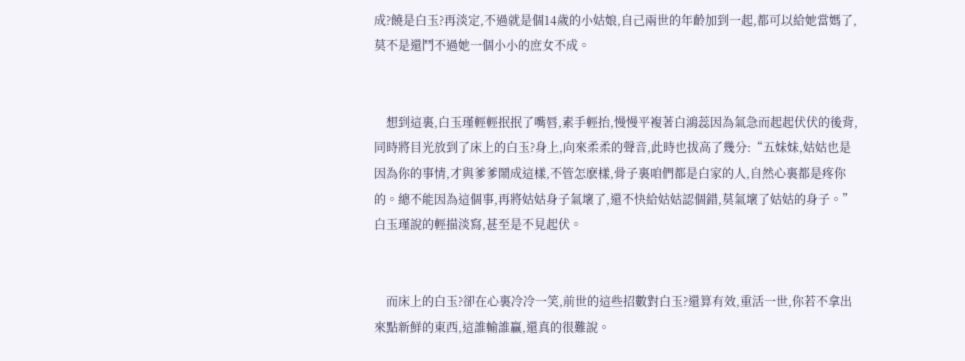成?饒是白玉?再淡定,不過就是個14歲的小姑娘,自己兩世的年齡加到一起,都可以給她當媽了,莫不是還鬥不過她一個小小的庶女不成。


    想到這裏,白玉瑾輕輕抿抿了嘴唇,素手輕抬,慢慢平複著白鴻蕊因為氣急而起起伏伏的後背,同時將目光放到了床上的白玉?身上,向來柔柔的聲音,此時也拔高了幾分:“五妹妹,姑姑也是因為你的事情,才與爹爹鬧成這樣,不管怎麽樣,骨子裏咱們都是白家的人,自然心裏都是疼你的。總不能因為這個事,再將姑姑身子氣壞了,還不快給姑姑認個錯,莫氣壞了姑姑的身子。”白玉瑾說的輕描淡寫,甚至是不見起伏。


    而床上的白玉?卻在心裏冷冷一笑,前世的這些招數對白玉?還算有效,重活一世,你若不拿出來點新鮮的東西,這誰輸誰贏,還真的很難說。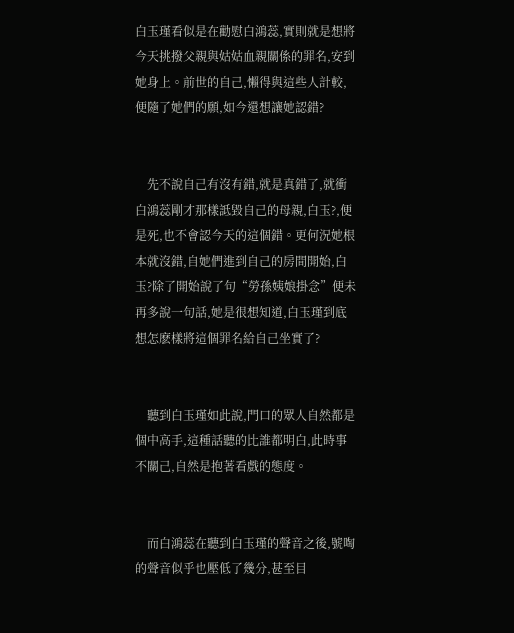白玉瑾看似是在勸慰白鴻蕊,實則就是想將今天挑撥父親與姑姑血親關係的罪名,安到她身上。前世的自己,懶得與這些人計較,便隨了她們的願,如今還想讓她認錯?


    先不說自己有沒有錯,就是真錯了,就衝白鴻蕊剛才那樣詆毀自己的母親,白玉?,便是死,也不會認今天的這個錯。更何況她根本就沒錯,自她們進到自己的房間開始,白玉?除了開始說了句“勞孫姨娘掛念”便未再多說一句話,她是很想知道,白玉瑾到底想怎麽樣將這個罪名給自己坐實了?


    聽到白玉瑾如此說,門口的眾人自然都是個中高手,這種話聽的比誰都明白,此時事不關己,自然是抱著看戲的態度。


    而白鴻蕊在聽到白玉瑾的聲音之後,號啕的聲音似乎也壓低了幾分,甚至目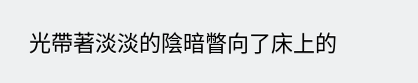光帶著淡淡的陰暗瞥向了床上的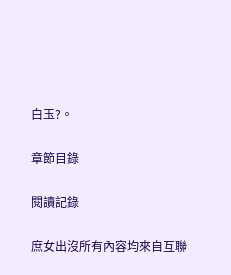白玉?。

章節目錄

閱讀記錄

庶女出沒所有內容均來自互聯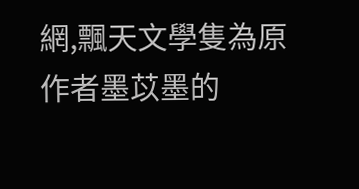網,飄天文學隻為原作者墨苡墨的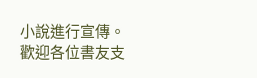小說進行宣傳。歡迎各位書友支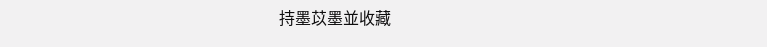持墨苡墨並收藏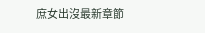庶女出沒最新章節